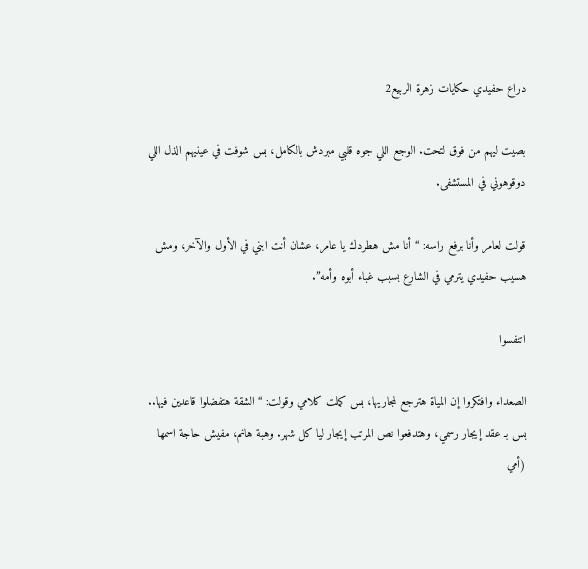دراع حفيدي حكايات زهرة الربيع2

بصيت ليهم من فوق لتحت. الوجع اللي جوه قلبي مبردش بالكامل، بس شوفت في عينيهم الذل اللي دوقوهوني في المستشفى.

قولت لعامر وأنا برفع راسه: “أنا مش هطردك يا عامر، عشان أنت ابني في الأول والآخر، ومش هسيب حفيدي يترمي في الشارع بسبب غباء أبوه وأمه”.

اتنفسوا

الصعداء وافتكروا إن المياة هترجع لمجاريها، بس كملت كلامي وقولت: “الشقة هتفضلوا قاعدين فيها.. بس بـ عقد إيجار رسمي، وهتدفعوا نص المرتب إيجار ليا كل شهر. وهبة هانم، مفيش حاجة اسمها (أمي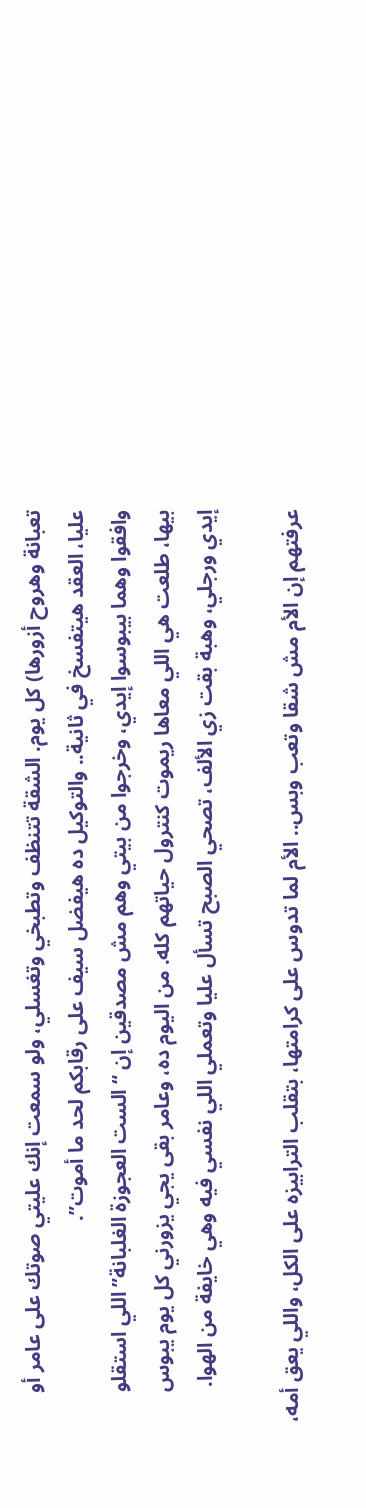تعبانة وهروح أزورها) كل يوم. الشقة تتنظف وتطبخي وتغسلي، ولو سمعت إنك عليتي صوتك على عامر أو عليا، العقد هيتفسخ في ثانية.. والتوكيل ده هيفضل سيف على رقابكم لحد ما أموت”.
وافقوا وهما بيبوسوا إيدي، وخرجوا من بيتي وهم مش مصدقين إن “الست العجوزة الغلبانة” اللي استقلو بيها، طلعت هي اللي معاها ريموت كنترول حياتهم كله. من اليوم ده، وعامر بقى يجي يزورني كل يوم يبوس إيدي ورجلي، وهبة بقت زي الألف، تصحي الصبح تسأل عليا وتعملي اللي نفسي فيه وهي خايفة من الهوا.

عرفتهم إن الأم مش شقا وتعب وبس.. الأم لما تدوس على كرامتها، بتقلب الترابيزه على الكل، واللي يعق أمه،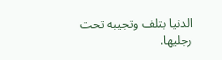الدنيا بتلف وتجيبه تحت رجليها.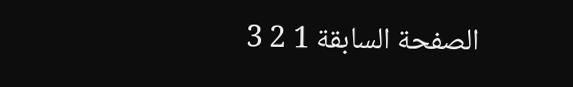الصفحة السابقة 1 2 3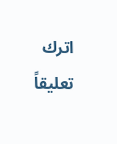اترك تعليقاً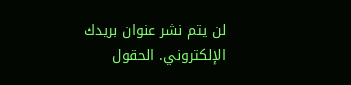لن يتم نشر عنوان بريدك الإلكتروني. الحقول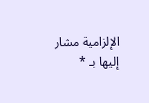الإلزامية مشار إليها بـ *